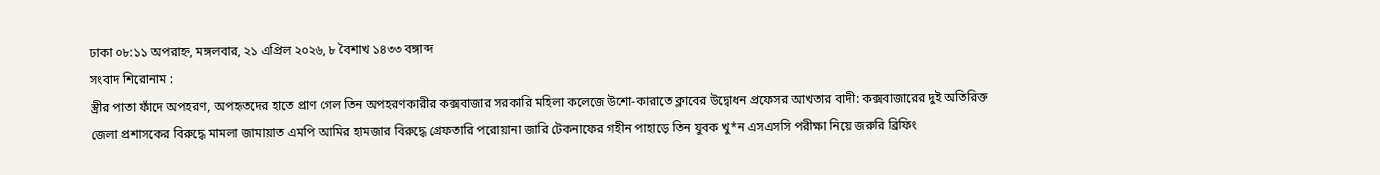ঢাকা ০৮:১১ অপরাহ্ন, মঙ্গলবার, ২১ এপ্রিল ২০২৬, ৮ বৈশাখ ১৪৩৩ বঙ্গাব্দ
সংবাদ শিরোনাম :
স্ত্রীর পাতা ফাঁদে অপহরণ, অপহৃতদের হাতে প্রাণ গেল তিন অপহরণকারীর কক্সবাজার সরকারি মহিলা কলেজে উশো-কারাতে ক্লাবের উদ্বোধন প্রফেসর আখতার বাদী: কক্সবাজারের দুই অতিরিক্ত জেলা প্রশাসকের বিরুদ্ধে মামলা জামায়াত এমপি আমির হামজার বিরুদ্ধে গ্রেফতারি পরোয়ানা জারি টেকনাফের গহীন পাহাড়ে তিন যুবক খু*ন এসএসসি পরীক্ষা নিয়ে জরুরি ব্রিফিং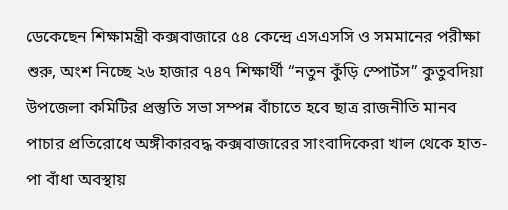ডেকেছেন শিক্ষামন্ত্রী কক্সবাজারে ৫৪ কেন্দ্রে এসএসসি ও সমমানের পরীক্ষা শুরু, অংশ নিচ্ছে ২৬ হাজার ৭৪৭ শিক্ষার্থী “নতুন কুঁড়ি স্পোর্টস” কুতুবদিয়া উপজেলা কমিটির প্রস্তুতি সভা সম্পন্ন বাঁচাতে হবে ছাত্র রাজনীতি মানব পাচার প্রতিরোধে অঙ্গীকারবদ্ধ কক্সবাজারের সাংবাদিকেরা খাল থেকে হাত-পা বাঁধা অবস্থায়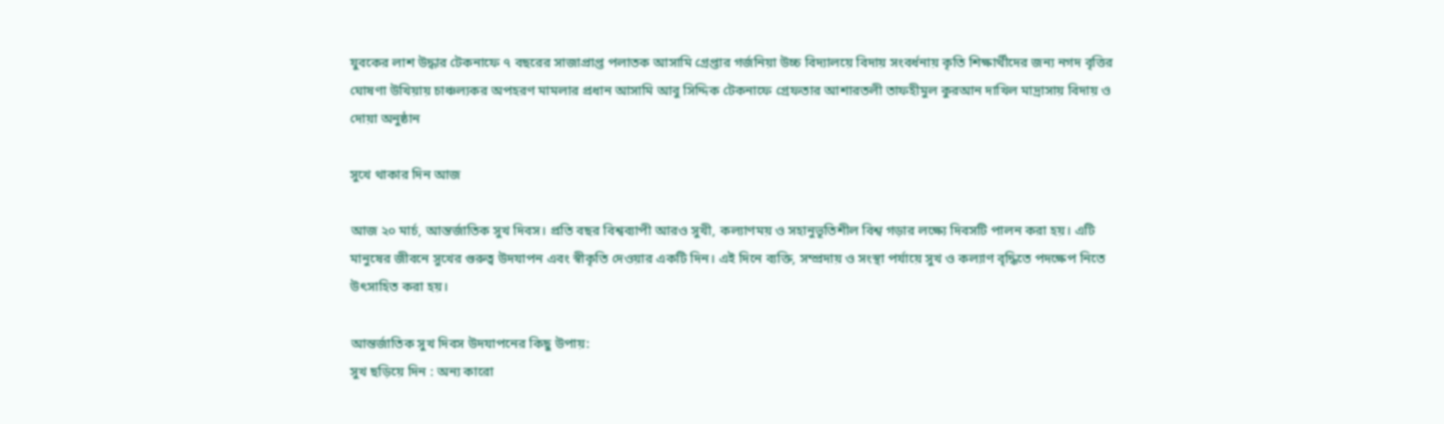যুবকের লাশ উদ্ধার টেকনাফে ৭ বছরের সাজাপ্রাপ্ত পলাতক আসামি গ্রেপ্তার গর্জনিয়া উচ্চ বিদ্যালয়ে বিদায় সংবর্ধনায় কৃতি শিক্ষার্থীদের জন্য নগদ বৃত্তির ঘোষণা উখিয়ায় চাঞ্চল্যকর অপহরণ মামলার প্রধান আসামি আবু সিদ্দিক টেকনাফে গ্রেফতার আশারতলী তাফহীমুল কুরআন দাখিল মাদ্রাসায় বিদায় ও দোয়া অনুষ্ঠান

সুখে থাকার দিন আজ

আজ ২০ মার্চ, আন্তর্জাতিক সুখ দিবস। প্রতি বছর বিশ্বব্যাপী আরও সুখী, কল্যাণময় ও সহানুভূতিশীল বিশ্ব গড়ার লক্ষ্যে দিবসটি পালন করা হয়। এটি মানুষের জীবনে সুখের গুরুত্ব উদযাপন এবং স্বীকৃতি দেওয়ার একটি দিন। এই দিনে ব্যক্তি, সম্প্রদায় ও সংস্থা পর্যায়ে সুখ ও কল্যাণ বৃদ্ধিতে পদক্ষেপ নিতে উৎসাহিত করা হয়।

আন্তর্জাতিক সুখ দিবস উদযাপনের কিছু উপায়:
সুখ ছড়িয়ে দিন : অন্য কারো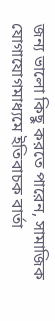জন্য ভালো কিছু করতে পারেন, সামাজিক যোগাযোগমাধ্যমে ইতিবাচক বার্তা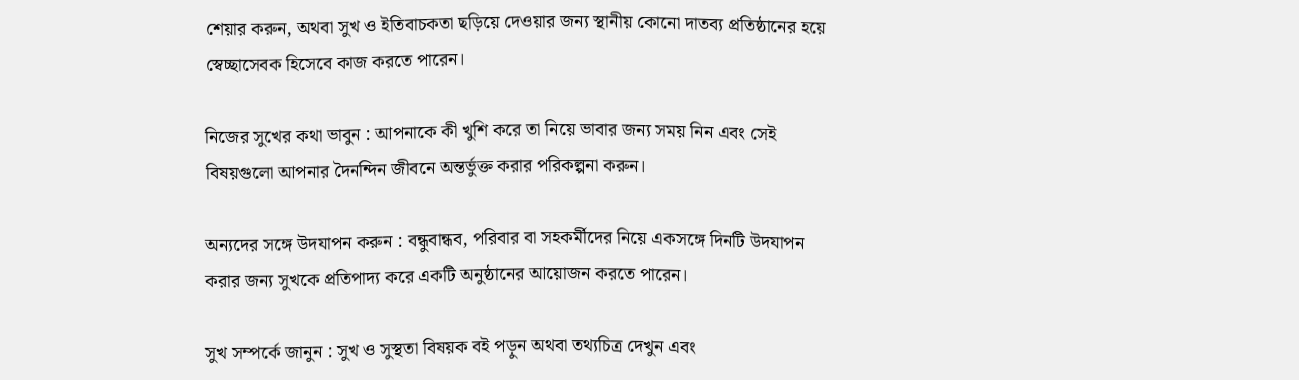শেয়ার করুন, অথবা সুখ ও ইতিবাচকতা ছড়িয়ে দেওয়ার জন্য স্থানীয় কোনো দাতব্য প্রতিষ্ঠানের হয়ে স্বেচ্ছাসেবক হিসেবে কাজ করতে পারেন।

নিজের সুখের কথা ভাবুন : আপনাকে কী খুশি করে তা নিয়ে ভাবার জন্য সময় নিন এবং সেই বিষয়গুলো আপনার দৈনন্দিন জীবনে অন্তর্ভুক্ত করার পরিকল্পনা করুন।

অন্যদের সঙ্গে উদযাপন করুন : বন্ধুবান্ধব, পরিবার বা সহকর্মীদের নিয়ে একসঙ্গে দিনটি উদযাপন করার জন্য সুখকে প্রতিপাদ্য করে একটি অনুষ্ঠানের আয়োজন করতে পারেন।

সুখ সম্পর্কে জানুন : সুখ ও সুস্থতা বিষয়ক বই পড়ুন অথবা তথ্যচিত্র দেখুন এবং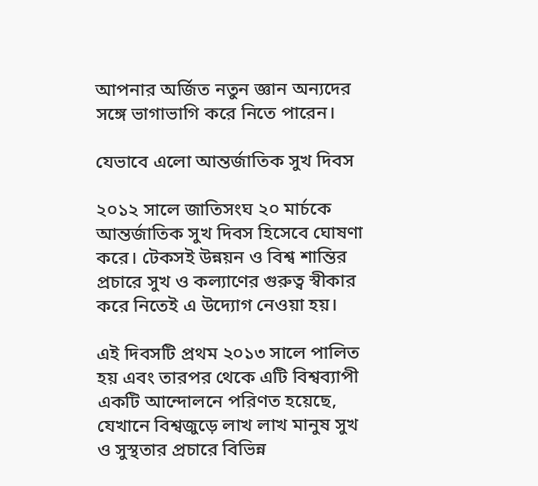আপনার অর্জিত নতুন জ্ঞান অন্যদের সঙ্গে ভাগাভাগি করে নিতে পারেন।

যেভাবে এলো আন্তর্জাতিক সুখ দিবস

২০১২ সালে জাতিসংঘ ২০ মার্চকে আন্তর্জাতিক সুখ দিবস হিসেবে ঘোষণা করে। টেকসই উন্নয়ন ও বিশ্ব শান্তির প্রচারে সুখ ও কল্যাণের গুরুত্ব স্বীকার করে নিতেই এ উদ্যোগ নেওয়া হয়।

এই দিবসটি প্রথম ২০১৩ সালে পালিত হয় এবং তারপর থেকে এটি বিশ্বব্যাপী একটি আন্দোলনে পরিণত হয়েছে, যেখানে বিশ্বজুড়ে লাখ লাখ মানুষ সুখ ও সুস্থতার প্রচারে বিভিন্ন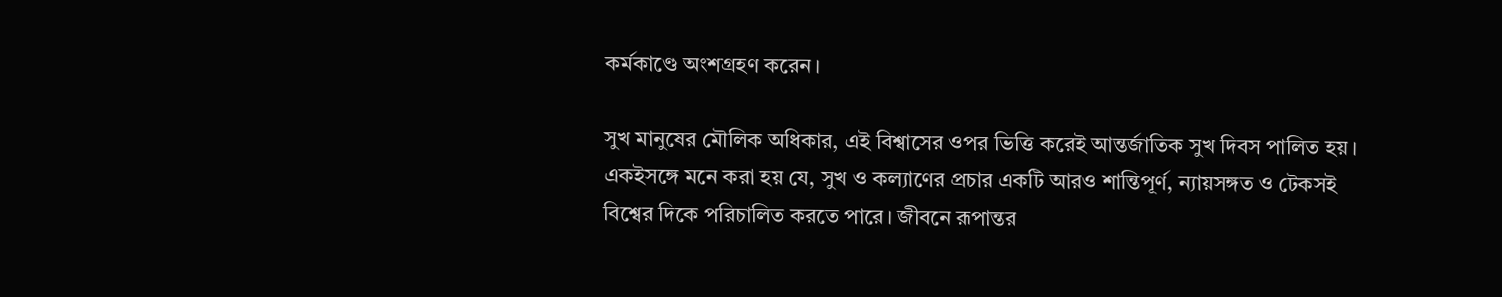কর্মকাণ্ডে অংশগ্রহণ করেন।

সুখ মানুষের মৌলিক অধিকার, এই বিশ্বাসের ওপর ভিত্তি করেই আন্তর্জাতিক সুখ দিবস পালিত হয়। একইসঙ্গে মনে করা হয় যে, সুখ ও কল্যাণের প্রচার একটি আরও শান্তিপূর্ণ, ন্যায়সঙ্গত ও টেকসই বিশ্বের দিকে পরিচালিত করতে পারে। জীবনে রূপান্তর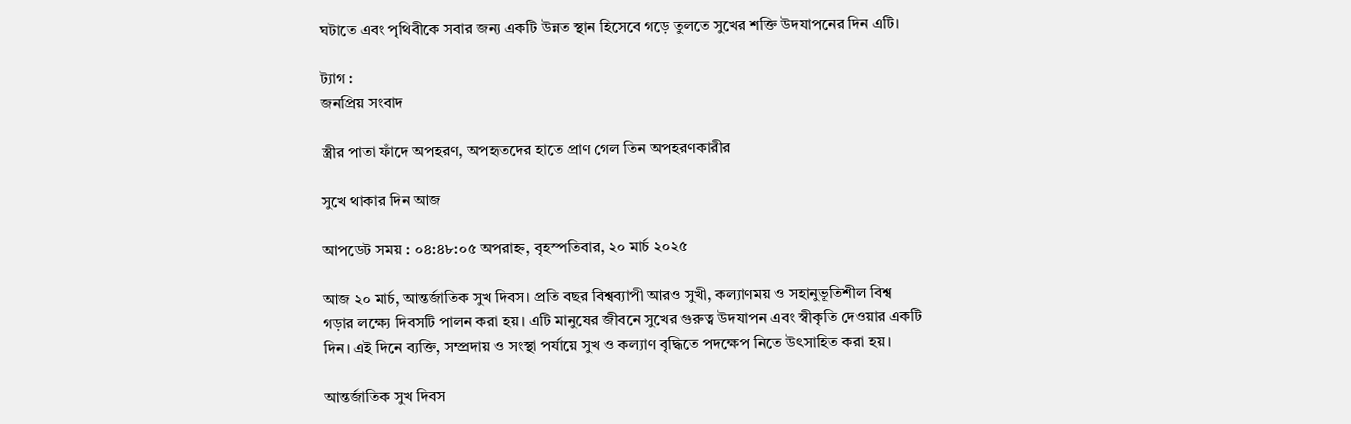ঘটাতে এবং পৃথিবীকে সবার জন্য একটি উন্নত স্থান হিসেবে গড়ে তুলতে সুখের শক্তি উদযাপনের দিন এটি।

ট্যাগ :
জনপ্রিয় সংবাদ

স্ত্রীর পাতা ফাঁদে অপহরণ, অপহৃতদের হাতে প্রাণ গেল তিন অপহরণকারীর

সুখে থাকার দিন আজ

আপডেট সময় : ০৪:৪৮:০৫ অপরাহ্ন, বৃহস্পতিবার, ২০ মার্চ ২০২৫

আজ ২০ মার্চ, আন্তর্জাতিক সুখ দিবস। প্রতি বছর বিশ্বব্যাপী আরও সুখী, কল্যাণময় ও সহানুভূতিশীল বিশ্ব গড়ার লক্ষ্যে দিবসটি পালন করা হয়। এটি মানুষের জীবনে সুখের গুরুত্ব উদযাপন এবং স্বীকৃতি দেওয়ার একটি দিন। এই দিনে ব্যক্তি, সম্প্রদায় ও সংস্থা পর্যায়ে সুখ ও কল্যাণ বৃদ্ধিতে পদক্ষেপ নিতে উৎসাহিত করা হয়।

আন্তর্জাতিক সুখ দিবস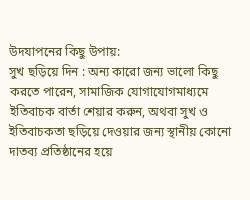উদযাপনের কিছু উপায়:
সুখ ছড়িয়ে দিন : অন্য কারো জন্য ভালো কিছু করতে পারেন, সামাজিক যোগাযোগমাধ্যমে ইতিবাচক বার্তা শেয়ার করুন, অথবা সুখ ও ইতিবাচকতা ছড়িয়ে দেওয়ার জন্য স্থানীয় কোনো দাতব্য প্রতিষ্ঠানের হয়ে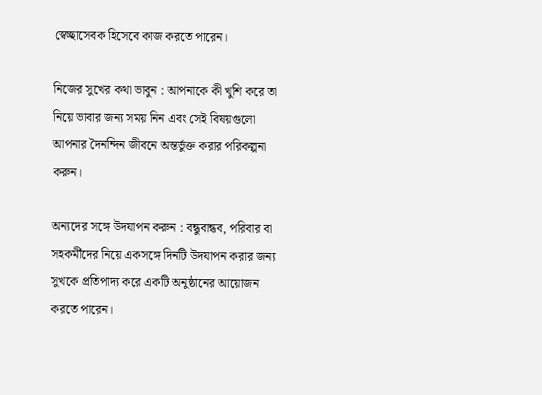স্বেচ্ছাসেবক হিসেবে কাজ করতে পারেন।

নিজের সুখের কথা ভাবুন : আপনাকে কী খুশি করে তা নিয়ে ভাবার জন্য সময় নিন এবং সেই বিষয়গুলো আপনার দৈনন্দিন জীবনে অন্তর্ভুক্ত করার পরিকল্পনা করুন।

অন্যদের সঙ্গে উদযাপন করুন : বন্ধুবান্ধব, পরিবার বা সহকর্মীদের নিয়ে একসঙ্গে দিনটি উদযাপন করার জন্য সুখকে প্রতিপাদ্য করে একটি অনুষ্ঠানের আয়োজন করতে পারেন।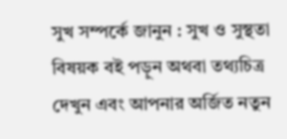সুখ সম্পর্কে জানুন : সুখ ও সুস্থতা বিষয়ক বই পড়ুন অথবা তথ্যচিত্র দেখুন এবং আপনার অর্জিত নতুন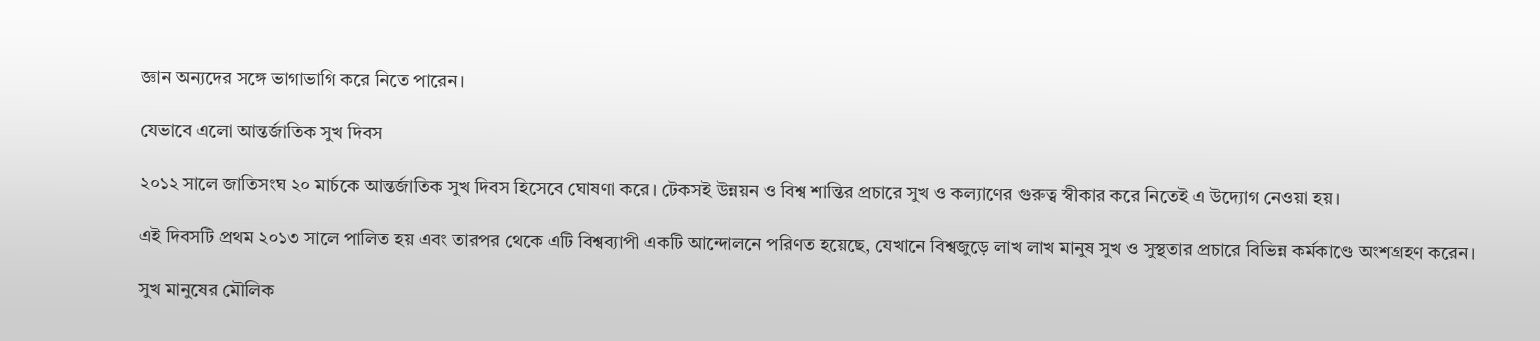জ্ঞান অন্যদের সঙ্গে ভাগাভাগি করে নিতে পারেন।

যেভাবে এলো আন্তর্জাতিক সুখ দিবস

২০১২ সালে জাতিসংঘ ২০ মার্চকে আন্তর্জাতিক সুখ দিবস হিসেবে ঘোষণা করে। টেকসই উন্নয়ন ও বিশ্ব শান্তির প্রচারে সুখ ও কল্যাণের গুরুত্ব স্বীকার করে নিতেই এ উদ্যোগ নেওয়া হয়।

এই দিবসটি প্রথম ২০১৩ সালে পালিত হয় এবং তারপর থেকে এটি বিশ্বব্যাপী একটি আন্দোলনে পরিণত হয়েছে, যেখানে বিশ্বজুড়ে লাখ লাখ মানুষ সুখ ও সুস্থতার প্রচারে বিভিন্ন কর্মকাণ্ডে অংশগ্রহণ করেন।

সুখ মানুষের মৌলিক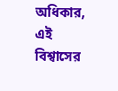অধিকার, এই বিশ্বাসের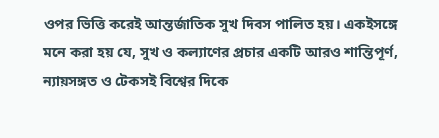ওপর ভিত্তি করেই আন্তর্জাতিক সুখ দিবস পালিত হয়। একইসঙ্গে মনে করা হয় যে, সুখ ও কল্যাণের প্রচার একটি আরও শান্তিপূর্ণ, ন্যায়সঙ্গত ও টেকসই বিশ্বের দিকে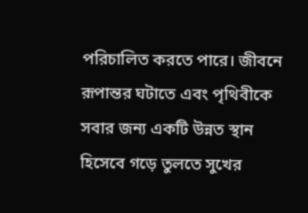পরিচালিত করতে পারে। জীবনে রূপান্তর ঘটাতে এবং পৃথিবীকে সবার জন্য একটি উন্নত স্থান হিসেবে গড়ে তুলতে সুখের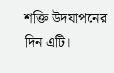শক্তি উদযাপনের দিন এটি।